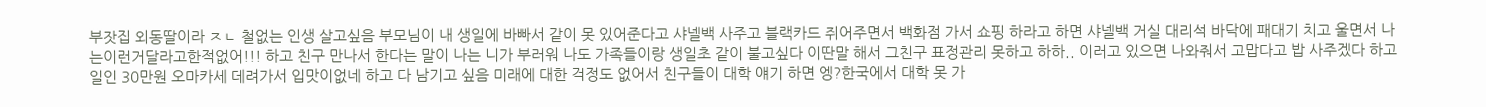부잣집 외동딸이라 ㅈㄴ 철없는 인생 살고싶음 부모님이 내 생일에 바빠서 같이 못 있어준다고 샤넬백 사주고 블랙카드 쥐어주면서 백화점 가서 쇼핑 하라고 하면 샤넬백 거실 대리석 바닥에 패대기 치고 울면서 나는이런거달라고한적없어!!! 하고 친구 만나서 한다는 말이 나는 니가 부러워 나도 가족들이랑 생일초 같이 불고싶다 이딴말 해서 그친구 표정관리 못하고 하하.. 이러고 있으면 나와줘서 고맙다고 밥 사주겠다 하고 일인 30만원 오마카세 데려가서 입맛이없네 하고 다 남기고 싶음 미래에 대한 걱정도 없어서 친구들이 대학 얘기 하면 엥?한국에서 대학 못 가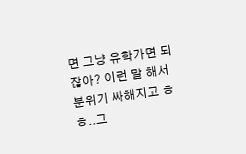면 그냥 유학가면 되잖아? 이런 말 해서 분위기 싸해지고 ㅎㅎ..그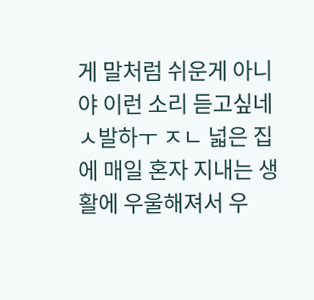게 말처럼 쉬운게 아니야 이런 소리 듣고싶네 ㅅ발하ㅜ ㅈㄴ 넓은 집에 매일 혼자 지내는 생활에 우울해져서 우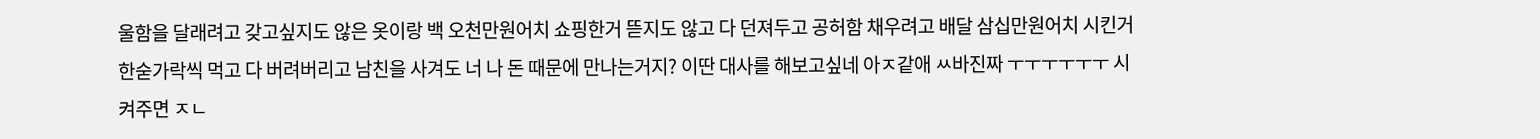울함을 달래려고 갖고싶지도 않은 옷이랑 백 오천만원어치 쇼핑한거 뜯지도 않고 다 던져두고 공허함 채우려고 배달 삼십만원어치 시킨거 한숟가락씩 먹고 다 버려버리고 남친을 사겨도 너 나 돈 때문에 만나는거지? 이딴 대사를 해보고싶네 아ㅈ같애 ㅆ바진짜 ㅜㅜㅜㅜㅜㅜ 시켜주면 ㅈㄴ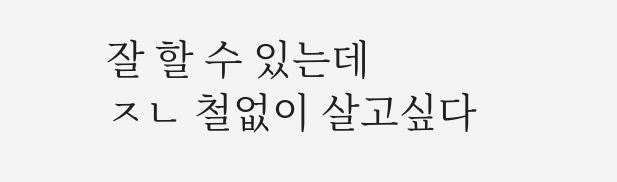잘 할 수 있는데
ㅈㄴ 철없이 살고싶다